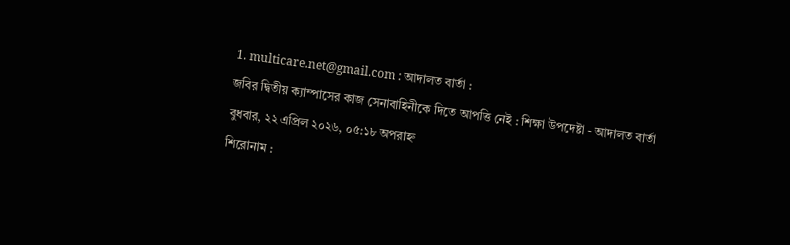1. multicare.net@gmail.com : আদালত বার্তা :
জবির দ্বিতীয় ক্যাম্পাসের কাজ সেনাবাহিনীকে দিতে আপত্তি নেই : শিক্ষা উপদেষ্টা - আদালত বার্তা
বুধবার, ২২ এপ্রিল ২০২৬, ০৫:১৮ অপরাহ্ন
শিরোনাম :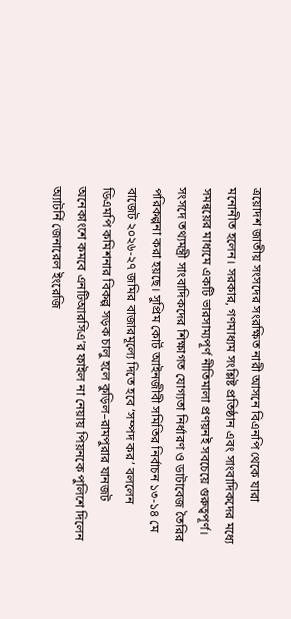ত্রয়োদশ জাতীয় সংসদের সংরক্ষিত নারী আসনে বিএনপি থেকে যারা মনোনীত হলেন। সরকার, গণমাধ্যম সংশ্লিষ্ট প্রতিষ্ঠান এবং সাংবাদিকদের মধ্যে সমন্বয়ের মাধ্যমে একটি ভারসাম্যপূর্ণ নীতিমালা প্রণয়নই সবচেয়ে গুরুত্বপূর্ণ। সংসদে তথ্যমন্ত্রী সাংবাদিকদের শিক্ষাগত যোগ্যতা নির্ধারণ ও ডাটাবেজ তৈরির পরিকল্পনা করা হয়ছে। সুপ্রিম কোর্ট আইনজীবী সমিতির নির্বাচন ১৩-১৪ মে বাজেট ২০২৬-২৭ জমির বাজারমূল্যে দিতে হবে ‘সম্পদ কর’ বললেন ডিএমপি কমিশনার বিকল্প সড়ক চালু হলে কুড়িল–রামপুরার যানজট অনেকাংশে কমবে এনটিআরসিএ’র ফাইল না নেয়ায় পিয়নকে পুলিশে দিলেন অ্যাটর্নি জেনারেল ইংরেজি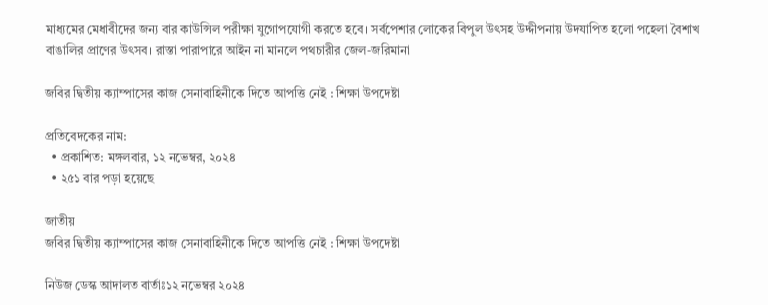মাধ্যমের মেধাবীদের জন্য বার কাউন্সিল পরীক্ষা যুগোপযোগী করতে হবে। সর্বপেশার লোকের বিপুল উৎসহ উদ্দীপনায় উদযাপিত হলো পহেলা বৈশাখ বাঙালির প্রাণের উৎসব। রাস্তা পারাপারে আইন না মানলে পথচারীর জেল-জরিমানা

জবির দ্বিতীয় ক্যাম্পাসের কাজ সেনাবাহিনীকে দিতে আপত্তি নেই : শিক্ষা উপদেষ্টা

প্রতিবেদকের নাম:
  • প্রকাশিত: মঙ্গলবার, ১২ নভেম্বর, ২০২৪
  • ২৫১ বার পড়া হয়েছে

জাতীয়
জবির দ্বিতীয় ক্যাম্পাসের কাজ সেনাবাহিনীকে দিতে আপত্তি নেই : শিক্ষা উপদেষ্টা

নিউজ ডেস্ক আদালত বার্তাঃ১২ নভেম্বর ২০২৪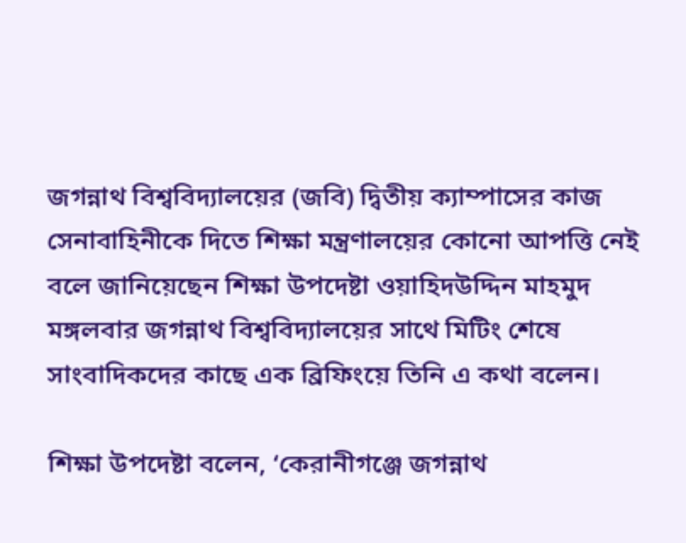জগন্নাথ বিশ্ববিদ্যালয়ের (জবি) দ্বিতীয় ক্যাম্পাসের কাজ সেনাবাহিনীকে দিতে শিক্ষা মন্ত্রণালয়ের কোনো আপত্তি নেই বলে জানিয়েছেন শিক্ষা উপদেষ্টা ওয়াহিদউদ্দিন মাহমুদ
মঙ্গলবার জগন্নাথ বিশ্ববিদ্যালয়ের সাথে মিটিং শেষে সাংবাদিকদের কাছে এক ব্রিফিংয়ে তিনি এ কথা বলেন।

শিক্ষা উপদেষ্টা বলেন, ‘কেরানীগঞ্জে জগন্নাথ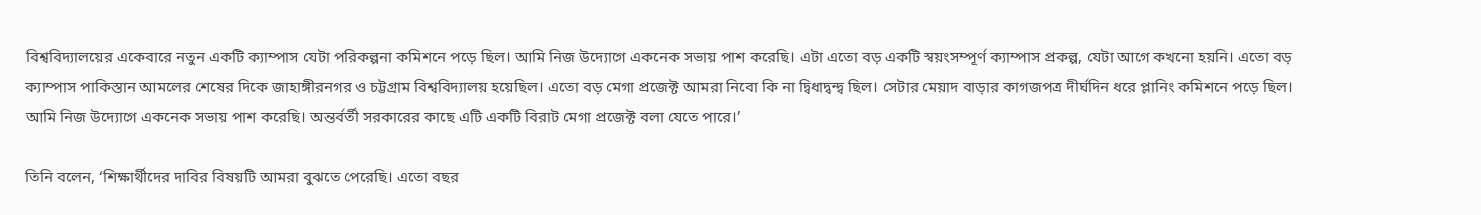বিশ্ববিদ্যালয়ের একেবারে নতুন একটি ক্যাম্পাস যেটা পরিকল্পনা কমিশনে পড়ে ছিল। আমি নিজ উদ্যোগে একনেক সভায় পাশ করেছি। এটা এতো বড় একটি স্বয়ংসম্পূর্ণ ক্যাম্পাস প্রকল্প, যেটা আগে কখনো হয়নি। এতো বড় ক্যাম্পাস পাকিস্তান আমলের শেষের দিকে জাহাঙ্গীরনগর ও চট্টগ্রাম বিশ্ববিদ্যালয় হয়েছিল। এতো বড় মেগা প্রজেক্ট আমরা নিবো কি না দ্বিধাদ্বন্দ্ব ছিল। সেটার মেয়াদ বাড়ার কাগজপত্র দীর্ঘদিন ধরে প্লানিং কমিশনে পড়ে ছিল। আমি নিজ উদ্যোগে একনেক সভায় পাশ করেছি। অন্তর্বর্তী সরকারের কাছে এটি একটি বিরাট মেগা প্রজেক্ট বলা যেতে পারে।’

তিনি বলেন, ‘শিক্ষার্থীদের দাবির বিষয়টি আমরা বুঝতে পেরেছি। এতো বছর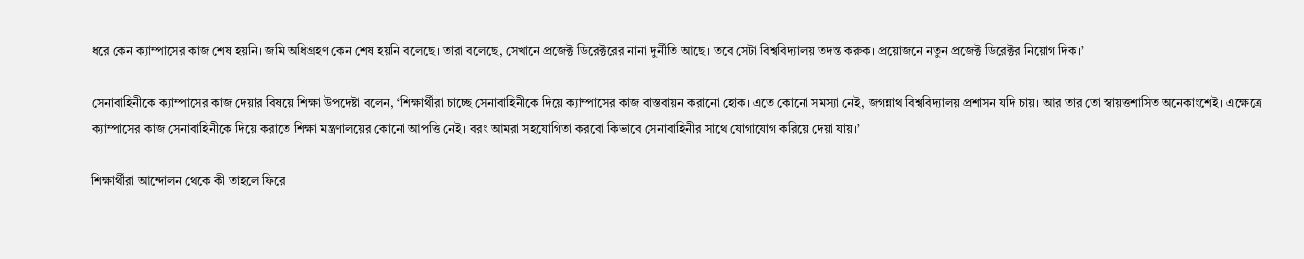ধরে কেন ক্যাম্পাসের কাজ শেষ হয়নি। জমি অধিগ্রহণ কেন শেষ হয়নি বলেছে। তারা বলেছে, সেখানে প্রজেক্ট ডিরেক্টরের নানা দুর্নীতি আছে। তবে সেটা বিশ্ববিদ্যালয় তদন্ত করুক। প্রয়োজনে নতুন প্রজেক্ট ডিরেক্টর নিয়োগ দিক।’

সেনাবাহিনীকে ক্যাম্পাসের কাজ দেয়ার বিষয়ে শিক্ষা উপদেষ্টা বলেন, ‘শিক্ষার্থীরা চাচ্ছে সেনাবাহিনীকে দিয়ে ক্যাম্পাসের কাজ বাস্তবায়ন করানো হোক। এতে কোনো সমস্যা নেই, জগন্নাথ বিশ্ববিদ্যালয় প্রশাসন যদি চায়। আর তার তো স্বায়ত্তশাসিত অনেকাংশেই। এক্ষেত্রে ক্যাম্পাসের কাজ সেনাবাহিনীকে দিয়ে করাতে শিক্ষা মন্ত্রণালয়ের কোনো আপত্তি নেই। বরং আমরা সহযোগিতা করবো কিভাবে সেনাবাহিনীর সাথে যোগাযোগ করিয়ে দেয়া যায়।’

শিক্ষার্থীরা আন্দোলন থেকে কী তাহলে ফিরে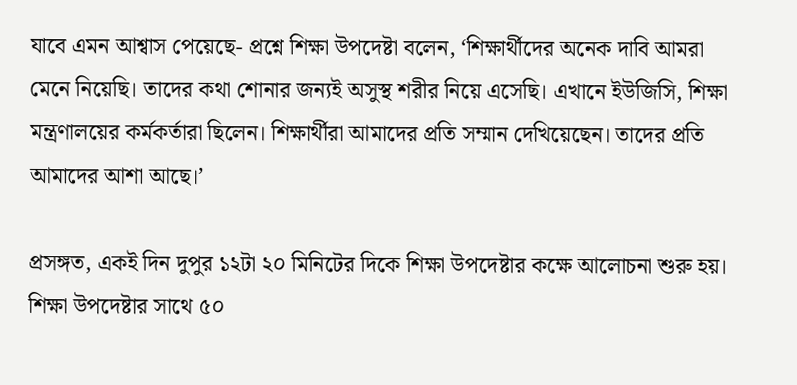যাবে এমন আশ্বাস পেয়েছে- প্রশ্নে শিক্ষা উপদেষ্টা বলেন, ‘শিক্ষার্থীদের অনেক দাবি আমরা মেনে নিয়েছি। তাদের কথা শোনার জন্যই অসুস্থ শরীর নিয়ে এসেছি। এখানে ইউজিসি, শিক্ষা মন্ত্রণালয়ের কর্মকর্তারা ছিলেন। শিক্ষার্থীরা আমাদের প্রতি সম্মান দেখিয়েছেন। তাদের প্রতি আমাদের আশা আছে।’

প্রসঙ্গত, একই দিন দুপুর ১২টা ২০ মিনিটের দিকে শিক্ষা উপদেষ্টার কক্ষে আলোচনা শুরু হয়। শিক্ষা উপদেষ্টার সাথে ৫০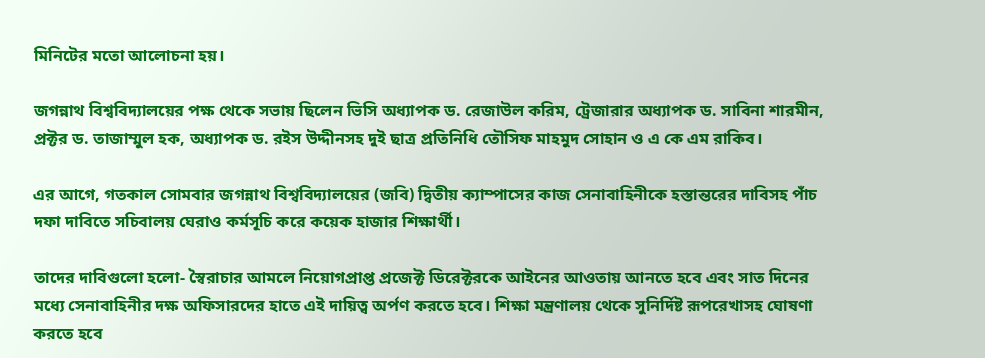মিনিটের মতো আলোচনা হয়।

জগন্নাথ বিশ্ববিদ্যালয়ের পক্ষ থেকে সভায় ছিলেন ভিসি অধ্যাপক ড. রেজাউল করিম, ট্রেজারার অধ্যাপক ড. সাবিনা শারমীন, প্রক্টর ড. তাজাম্মুল হক, অধ্যাপক ড. রইস উদ্দীনসহ দুই ছাত্র প্রতিনিধি তৌসিফ মাহমুদ সোহান ও এ কে এম রাকিব।

এর আগে, গতকাল সোমবার জগন্নাথ বিশ্ববিদ্যালয়ের (জবি) দ্বিতীয় ক্যাম্পাসের কাজ সেনাবাহিনীকে হস্তান্তরের দাবিসহ পাঁচ দফা দাবিতে সচিবালয় ঘেরাও কর্মসূচি করে কয়েক হাজার শিক্ষার্থী।

তাদের দাবিগুলো হলো- স্বৈরাচার আমলে নিয়োগপ্রাপ্ত প্রজেক্ট ডিরেক্টরকে আইনের আওতায় আনতে হবে এবং সাত দিনের মধ্যে সেনাবাহিনীর দক্ষ অফিসারদের হাতে এই দায়িত্ব অর্পণ করতে হবে। শিক্ষা মন্ত্রণালয় থেকে সুনির্দিষ্ট রূপরেখাসহ ঘোষণা করতে হবে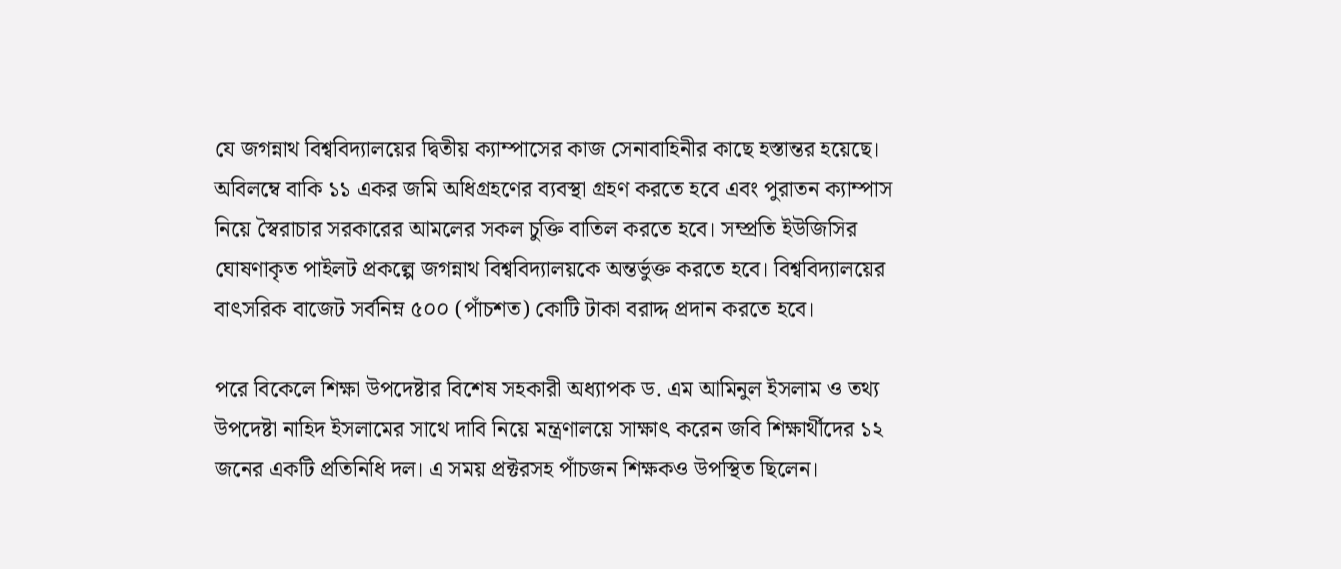যে জগন্নাথ বিশ্ববিদ্যালয়ের দ্বিতীয় ক্যাম্পাসের কাজ সেনাবাহিনীর কাছে হস্তান্তর হয়েছে। অবিলম্বে বাকি ১১ একর জমি অধিগ্রহণের ব্যবস্থা গ্রহণ করতে হবে এবং পুরাতন ক্যাম্পাস নিয়ে স্বৈরাচার সরকারের আমলের সকল চুক্তি বাতিল করতে হবে। সম্প্রতি ইউজিসির ঘোষণাকৃত পাইলট প্রকল্পে জগন্নাথ বিশ্ববিদ্যালয়কে অন্তর্ভুক্ত করতে হবে। বিশ্ববিদ্যালয়ের বাৎসরিক বাজেট সর্বনিম্ন ৫০০ (পাঁচশত) কোটি টাকা বরাদ্দ প্রদান করতে হবে।

পরে বিকেলে শিক্ষা উপদেষ্টার বিশেষ সহকারী অধ্যাপক ড. এম আমিনুল ইসলাম ও তথ্য উপদেষ্টা নাহিদ ইসলামের সাথে দাবি নিয়ে মন্ত্রণালয়ে সাক্ষাৎ করেন জবি শিক্ষার্থীদের ১২ জনের একটি প্রতিনিধি দল। এ সময় প্রক্টরসহ পাঁচজন শিক্ষকও উপস্থিত ছিলেন।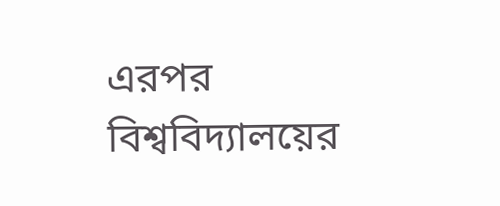এরপর বিশ্ববিদ্যালয়ের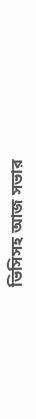ভিসিসহ আজ সভার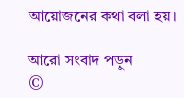আয়োজনের কথা বলা হয়।

আরো সংবাদ পড়ুন
©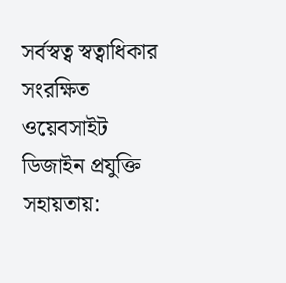সর্বস্বত্ব স্বত্বাধিকার সংরক্ষিত
ওয়েবসাইট ডিজাইন প্রযুক্তি সহায়তায়: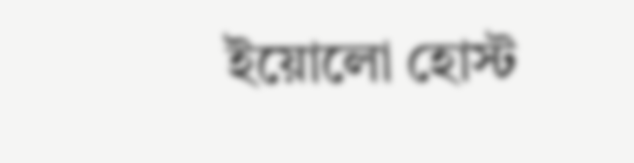ইয়োলো হোস্ট